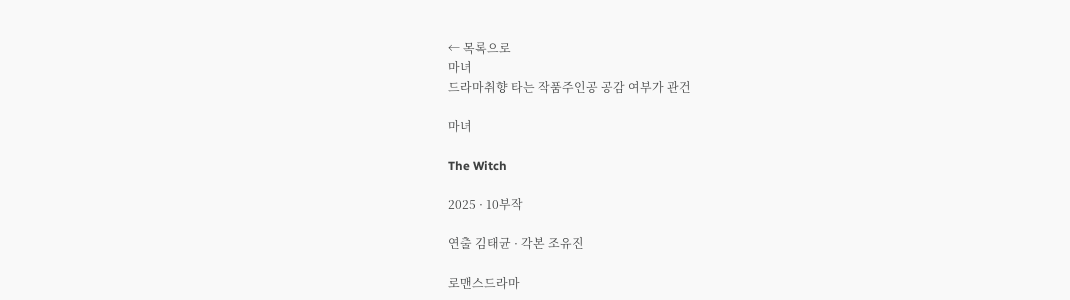← 목록으로
마녀
드라마취향 타는 작품주인공 공감 여부가 관건

마녀

The Witch

2025 · 10부작

연출 김태균 · 각본 조유진

로맨스드라마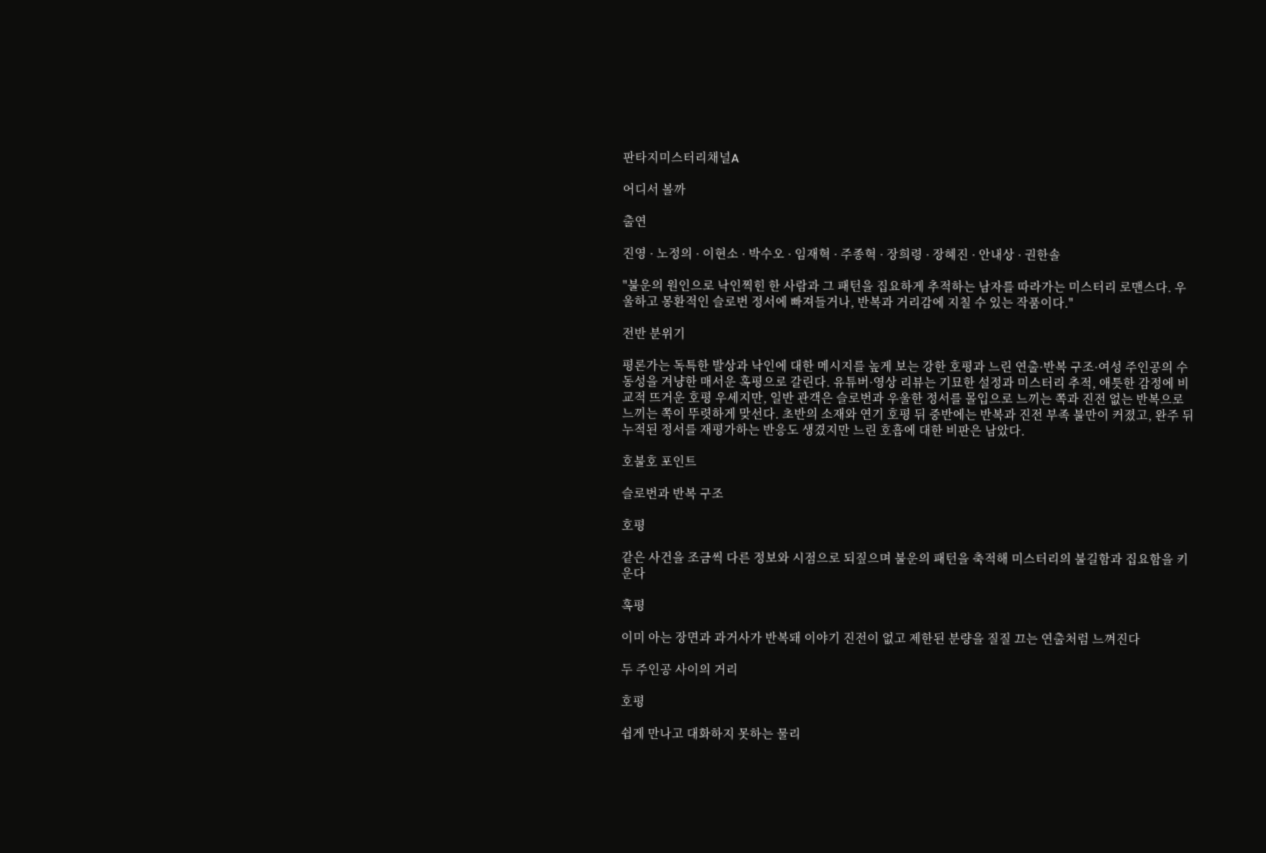판타지미스터리채널A

어디서 볼까

출연

진영 · 노정의 · 이현소 · 박수오 · 임재혁 · 주종혁 · 장희령 · 장혜진 · 안내상 · 권한솔

"불운의 원인으로 낙인찍힌 한 사람과 그 패턴을 집요하게 추적하는 남자를 따라가는 미스터리 로맨스다. 우울하고 몽환적인 슬로번 정서에 빠져들거나, 반복과 거리감에 지칠 수 있는 작품이다."

전반 분위기

평론가는 독특한 발상과 낙인에 대한 메시지를 높게 보는 강한 호평과 느린 연출·반복 구조·여성 주인공의 수동성을 겨냥한 매서운 혹평으로 갈린다. 유튜버·영상 리뷰는 기묘한 설정과 미스터리 추적, 애틋한 감정에 비교적 뜨거운 호평 우세지만, 일반 관객은 슬로번과 우울한 정서를 몰입으로 느끼는 쪽과 진전 없는 반복으로 느끼는 쪽이 뚜렷하게 맞선다. 초반의 소재와 연기 호평 뒤 중반에는 반복과 진전 부족 불만이 커졌고, 완주 뒤 누적된 정서를 재평가하는 반응도 생겼지만 느린 호흡에 대한 비판은 남았다.

호불호 포인트

슬로번과 반복 구조

호평

같은 사건을 조금씩 다른 정보와 시점으로 되짚으며 불운의 패턴을 축적해 미스터리의 불길함과 집요함을 키운다

혹평

이미 아는 장면과 과거사가 반복돼 이야기 진전이 없고 제한된 분량을 질질 끄는 연출처럼 느껴진다

두 주인공 사이의 거리

호평

쉽게 만나고 대화하지 못하는 물리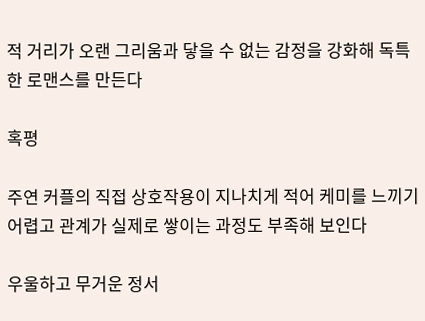적 거리가 오랜 그리움과 닿을 수 없는 감정을 강화해 독특한 로맨스를 만든다

혹평

주연 커플의 직접 상호작용이 지나치게 적어 케미를 느끼기 어렵고 관계가 실제로 쌓이는 과정도 부족해 보인다

우울하고 무거운 정서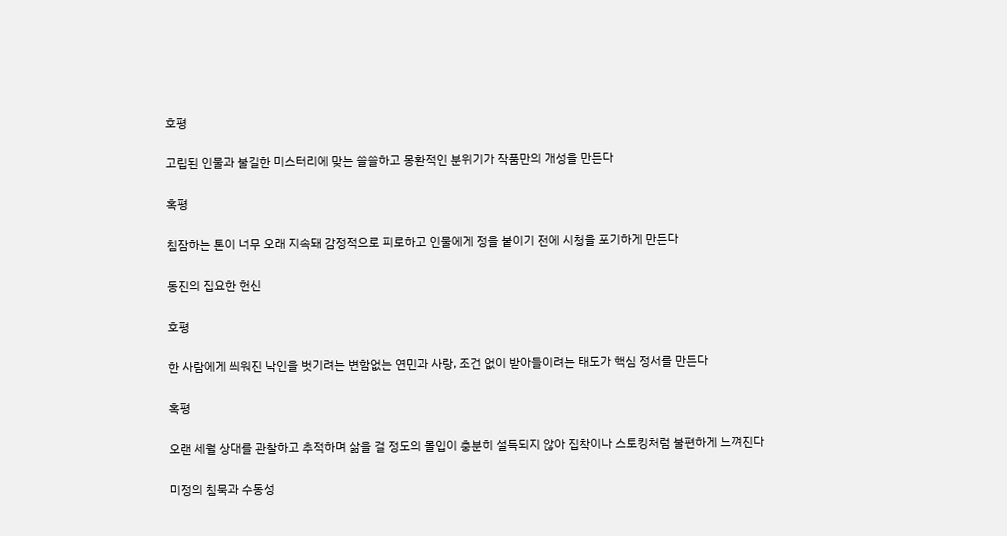호평

고립된 인물과 불길한 미스터리에 맞는 쓸쓸하고 몽환적인 분위기가 작품만의 개성을 만든다

혹평

침잠하는 톤이 너무 오래 지속돼 감정적으로 피로하고 인물에게 정을 붙이기 전에 시청을 포기하게 만든다

동진의 집요한 헌신

호평

한 사람에게 씌워진 낙인을 벗기려는 변함없는 연민과 사랑, 조건 없이 받아들이려는 태도가 핵심 정서를 만든다

혹평

오랜 세월 상대를 관찰하고 추적하며 삶을 걸 정도의 몰입이 충분히 설득되지 않아 집착이나 스토킹처럼 불편하게 느껴진다

미정의 침묵과 수동성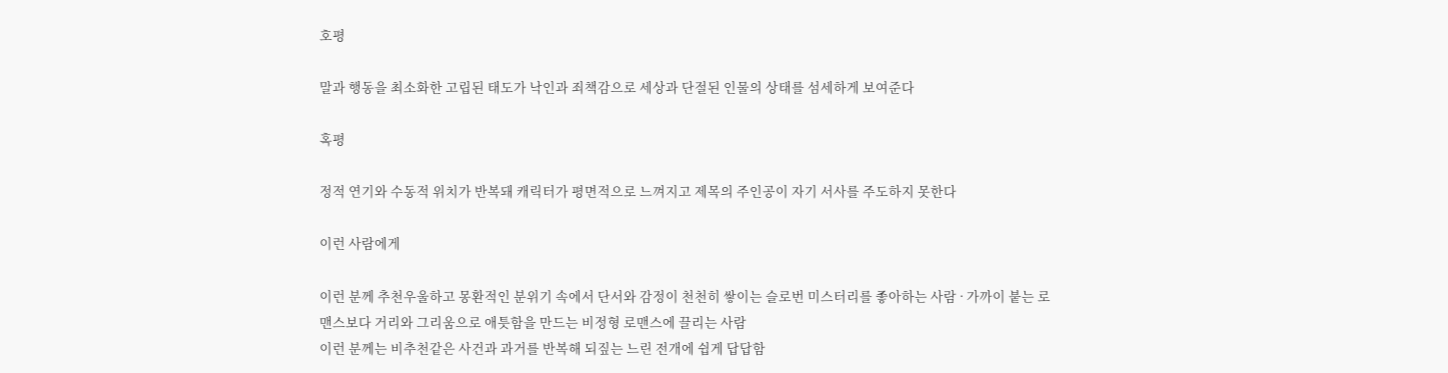호평

말과 행동을 최소화한 고립된 태도가 낙인과 죄책감으로 세상과 단절된 인물의 상태를 섬세하게 보여준다

혹평

정적 연기와 수동적 위치가 반복돼 캐릭터가 평면적으로 느껴지고 제목의 주인공이 자기 서사를 주도하지 못한다

이런 사람에게

이런 분께 추천우울하고 몽환적인 분위기 속에서 단서와 감정이 천천히 쌓이는 슬로번 미스터리를 좋아하는 사람 · 가까이 붙는 로맨스보다 거리와 그리움으로 애틋함을 만드는 비정형 로맨스에 끌리는 사람
이런 분께는 비추천같은 사건과 과거를 반복해 되짚는 느린 전개에 쉽게 답답함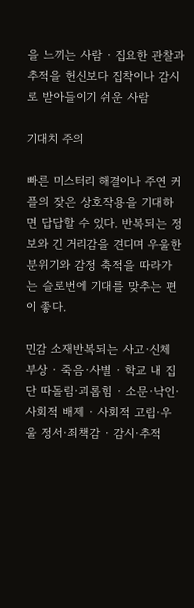을 느끼는 사람 · 집요한 관찰과 추적을 헌신보다 집착이나 감시로 받아들이기 쉬운 사람

기대치 주의

빠른 미스터리 해결이나 주연 커플의 잦은 상호작용을 기대하면 답답할 수 있다. 반복되는 정보와 긴 거리감을 견디며 우울한 분위기와 감정 축적을 따라가는 슬로번에 기대를 맞추는 편이 좋다.

민감 소재반복되는 사고·신체 부상 · 죽음·사별 · 학교 내 집단 따돌림·괴롭힘 · 소문·낙인·사회적 배제 · 사회적 고립·우울 정서·죄책감 · 감시·추적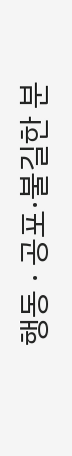행동 · 공포·불길한 분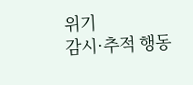위기
감시·추적 행동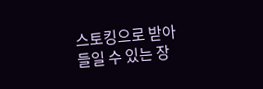스토킹으로 받아들일 수 있는 장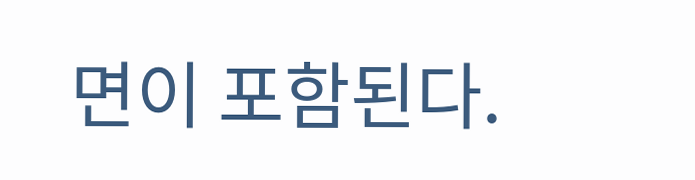면이 포함된다.